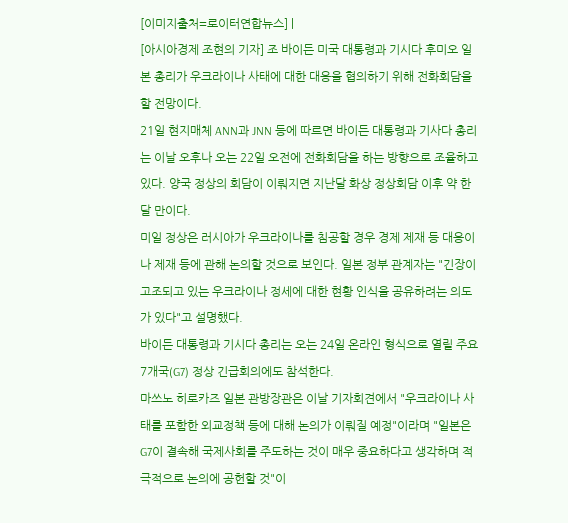[이미지출처=로이터연합뉴스] |
[아시아경제 조현의 기자] 조 바이든 미국 대통령과 기시다 후미오 일본 총리가 우크라이나 사태에 대한 대응을 협의하기 위해 전화회담을 할 전망이다.
21일 현지매체 ANN과 JNN 등에 따르면 바이든 대통령과 기사다 총리는 이날 오후나 오는 22일 오전에 전화회담을 하는 방향으로 조율하고 있다. 양국 정상의 회담이 이뤄지면 지난달 화상 정상회담 이후 약 한 달 만이다.
미일 정상은 러시아가 우크라이나를 침공할 경우 경제 제재 등 대응이나 제재 등에 관해 논의할 것으로 보인다. 일본 정부 관계자는 "긴장이 고조되고 있는 우크라이나 정세에 대한 현황 인식을 공유하려는 의도가 있다"고 설명했다.
바이든 대통령과 기시다 총리는 오는 24일 온라인 형식으로 열릴 주요 7개국(G7) 정상 긴급회의에도 참석한다.
마쓰노 히로카즈 일본 관방장관은 이날 기자회견에서 "우크라이나 사태를 포함한 외교정책 등에 대해 논의가 이뤄질 예정"이라며 "일본은 G7이 결속해 국제사회를 주도하는 것이 매우 중요하다고 생각하며 적극적으로 논의에 공헌할 것"이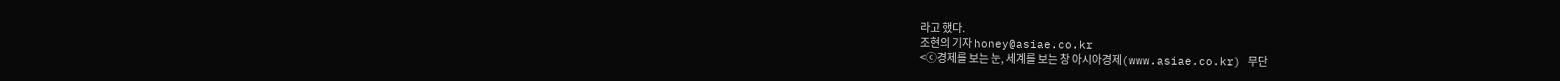라고 했다.
조현의 기자 honey@asiae.co.kr
<ⓒ경제를 보는 눈, 세계를 보는 창 아시아경제(www.asiae.co.kr) 무단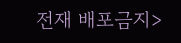전재 배포금지>